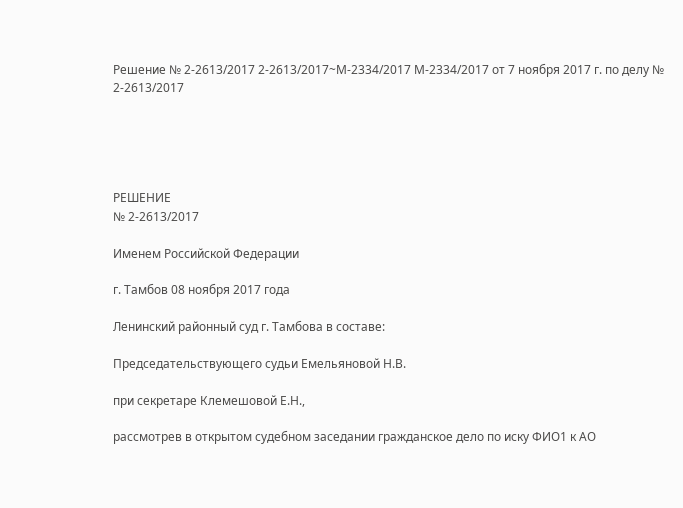Решение № 2-2613/2017 2-2613/2017~М-2334/2017 М-2334/2017 от 7 ноября 2017 г. по делу № 2-2613/2017





РЕШЕНИЕ
№ 2-2613/2017

Именем Российской Федерации

г. Тамбов 08 ноября 2017 года

Ленинский районный суд г. Тамбова в составе:

Председательствующего судьи Емельяновой Н.В.

при секретаре Клемешовой Е.Н.,

рассмотрев в открытом судебном заседании гражданское дело по иску ФИО1 к АО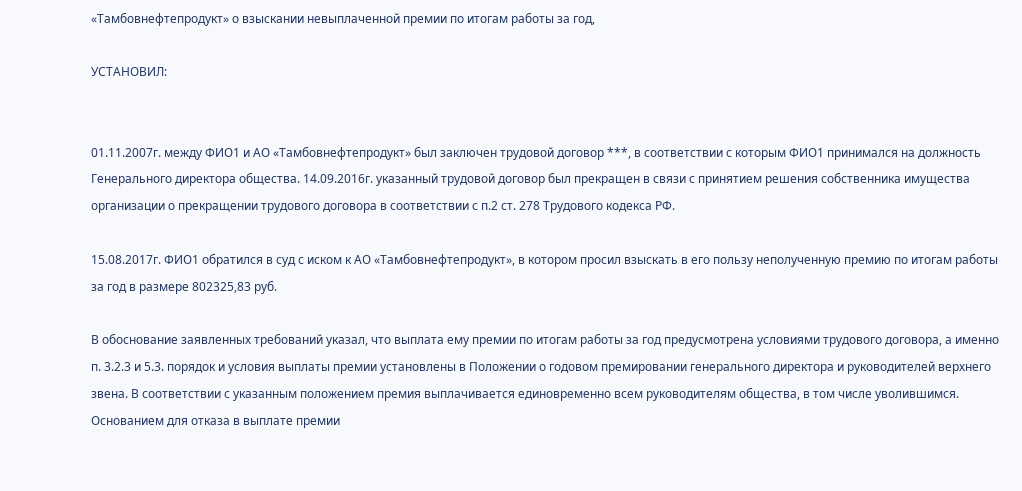«Тамбовнефтепродукт» о взыскании невыплаченной премии по итогам работы за год,

УСТАНОВИЛ:


01.11.2007г. между ФИО1 и АО «Тамбовнефтепродукт» был заключен трудовой договор ***, в соответствии с которым ФИО1 принимался на должность Генерального директора общества. 14.09.2016г. указанный трудовой договор был прекращен в связи с принятием решения собственника имущества организации о прекращении трудового договора в соответствии с п.2 ст. 278 Трудового кодекса РФ.

15.08.2017г. ФИО1 обратился в суд с иском к АО «Тамбовнефтепродукт», в котором просил взыскать в его пользу неполученную премию по итогам работы за год в размере 802325,83 руб.

В обоснование заявленных требований указал, что выплата ему премии по итогам работы за год предусмотрена условиями трудового договора, а именно п. 3.2.3 и 5.3. порядок и условия выплаты премии установлены в Положении о годовом премировании генерального директора и руководителей верхнего звена. В соответствии с указанным положением премия выплачивается единовременно всем руководителям общества, в том числе уволившимся. Основанием для отказа в выплате премии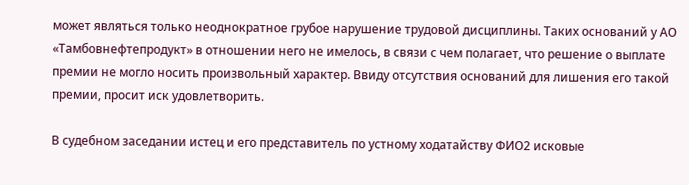может являться только неоднократное грубое нарушение трудовой дисциплины. Таких оснований у АО «Тамбовнефтепродукт» в отношении него не имелось, в связи с чем полагает, что решение о выплате премии не могло носить произвольный характер. Ввиду отсутствия оснований для лишения его такой премии, просит иск удовлетворить.

В судебном заседании истец и его представитель по устному ходатайству ФИО2 исковые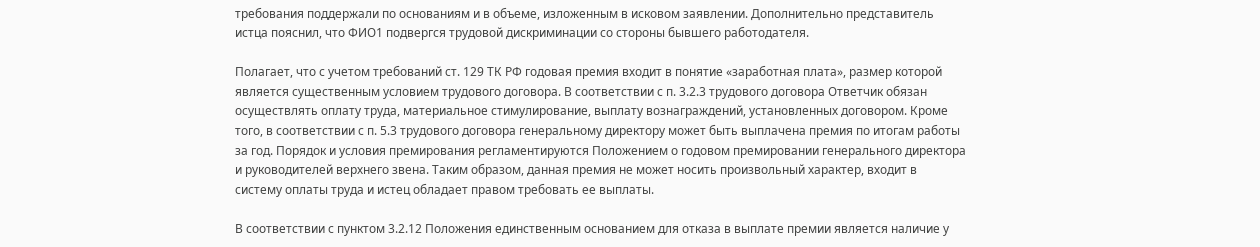требования поддержали по основаниям и в объеме, изложенным в исковом заявлении. Дополнительно представитель истца пояснил, что ФИО1 подвергся трудовой дискриминации со стороны бывшего работодателя.

Полагает, что с учетом требований ст. 129 ТК РФ годовая премия входит в понятие «заработная плата», размер которой является существенным условием трудового договора. В соответствии с п. 3.2.3 трудового договора Ответчик обязан осуществлять оплату труда, материальное стимулирование, выплату вознаграждений, установленных договором. Кроме того, в соответствии с п. 5.3 трудового договора генеральному директору может быть выплачена премия по итогам работы за год. Порядок и условия премирования регламентируются Положением о годовом премировании генерального директора и руководителей верхнего звена. Таким образом, данная премия не может носить произвольный характер, входит в систему оплаты труда и истец обладает правом требовать ее выплаты.

В соответствии с пунктом 3.2.12 Положения единственным основанием для отказа в выплате премии является наличие у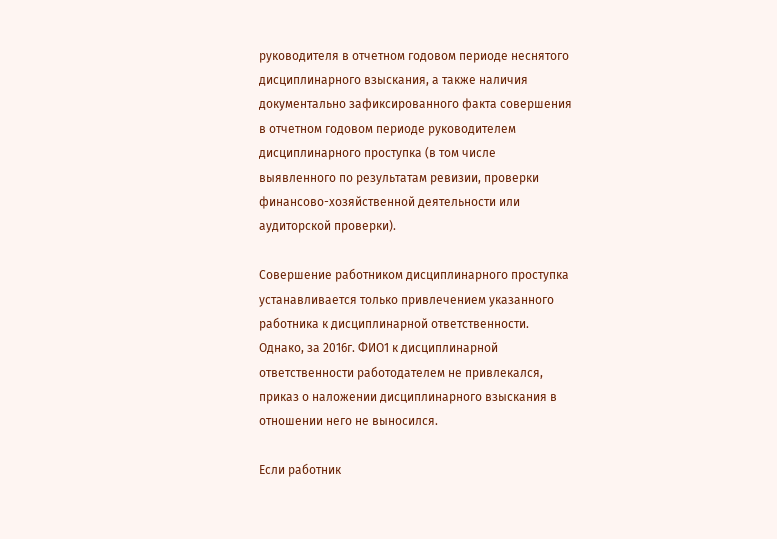руководителя в отчетном годовом периоде неснятого дисциплинарного взыскания, а также наличия документально зафиксированного факта совершения в отчетном годовом периоде руководителем дисциплинарного проступка (в том числе выявленного по результатам ревизии, проверки финансово-хозяйственной деятельности или аудиторской проверки).

Совершение работником дисциплинарного проступка устанавливается только привлечением указанного работника к дисциплинарной ответственности. Однако, за 2016г. ФИО1 к дисциплинарной ответственности работодателем не привлекался, приказ о наложении дисциплинарного взыскания в отношении него не выносился.

Если работник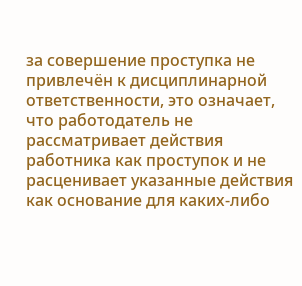за совершение проступка не привлечён к дисциплинарной ответственности, это означает, что работодатель не рассматривает действия работника как проступок и не расценивает указанные действия как основание для каких-либо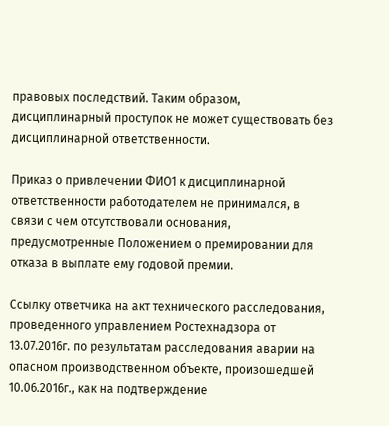правовых последствий. Таким образом, дисциплинарный проступок не может существовать без дисциплинарной ответственности.

Приказ о привлечении ФИО1 к дисциплинарной ответственности работодателем не принимался, в связи с чем отсутствовали основания, предусмотренные Положением о премировании для отказа в выплате ему годовой премии.

Ссылку ответчика на акт технического расследования, проведенного управлением Ростехнадзора от 13.07.2016г. по результатам расследования аварии на опасном производственном объекте, произошедшей 10.06.2016г., как на подтверждение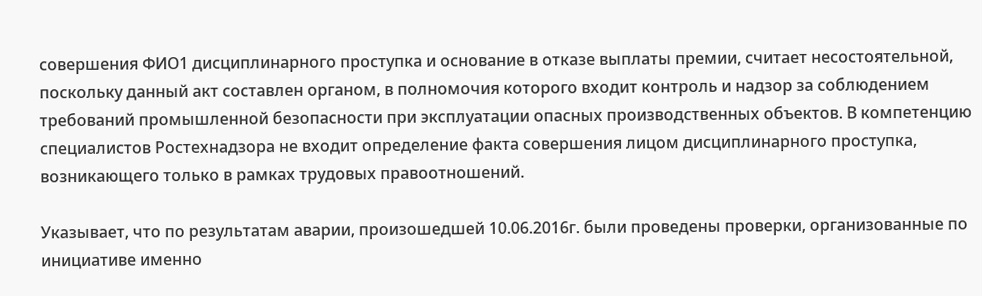совершения ФИО1 дисциплинарного проступка и основание в отказе выплаты премии, считает несостоятельной, поскольку данный акт составлен органом, в полномочия которого входит контроль и надзор за соблюдением требований промышленной безопасности при эксплуатации опасных производственных объектов. В компетенцию специалистов Ростехнадзора не входит определение факта совершения лицом дисциплинарного проступка, возникающего только в рамках трудовых правоотношений.

Указывает, что по результатам аварии, произошедшей 10.06.2016г. были проведены проверки, организованные по инициативе именно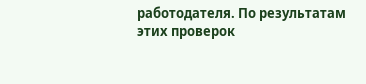работодателя. По результатам этих проверок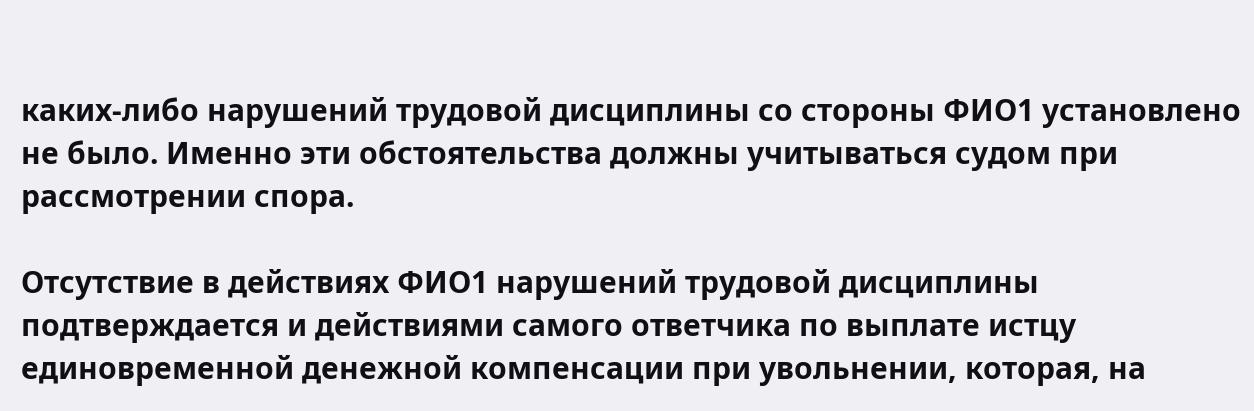каких-либо нарушений трудовой дисциплины со стороны ФИО1 установлено не было. Именно эти обстоятельства должны учитываться судом при рассмотрении спора.

Отсутствие в действиях ФИО1 нарушений трудовой дисциплины подтверждается и действиями самого ответчика по выплате истцу единовременной денежной компенсации при увольнении, которая, на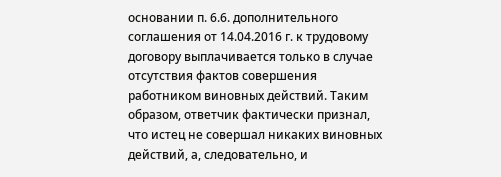основании п. 6.6. дополнительного соглашения от 14.04.2016 г. к трудовому договору выплачивается только в случае отсутствия фактов совершения работником виновных действий. Таким образом, ответчик фактически признал, что истец не совершал никаких виновных действий, а, следовательно, и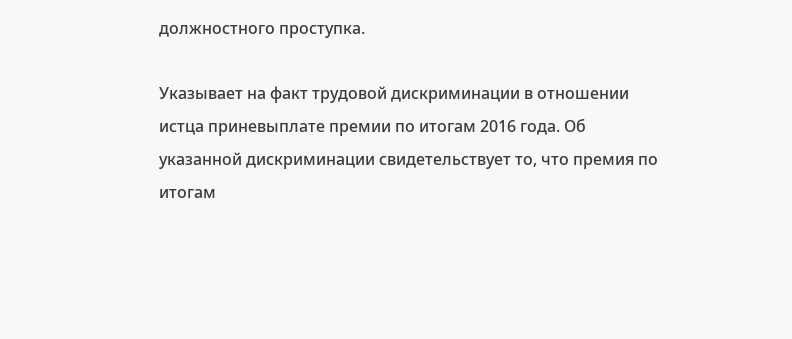должностного проступка.

Указывает на факт трудовой дискриминации в отношении истца приневыплате премии по итогам 2016 года. Об указанной дискриминации свидетельствует то, что премия по итогам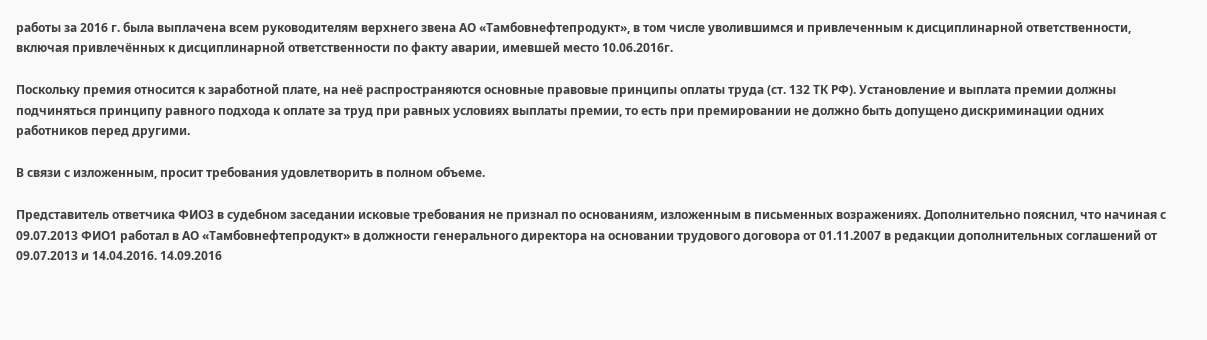работы за 2016 г. была выплачена всем руководителям верхнего звена АО «Тамбовнефтепродукт», в том числе уволившимся и привлеченным к дисциплинарной ответственности, включая привлечённых к дисциплинарной ответственности по факту аварии, имевшей место 10.06.2016г.

Поскольку премия относится к заработной плате, на неё распространяются основные правовые принципы оплаты труда (ст. 132 ТК РФ). Установление и выплата премии должны подчиняться принципу равного подхода к оплате за труд при равных условиях выплаты премии, то есть при премировании не должно быть допущено дискриминации одних работников перед другими.

В связи с изложенным, просит требования удовлетворить в полном объеме.

Представитель ответчика ФИО3 в судебном заседании исковые требования не признал по основаниям, изложенным в письменных возражениях. Дополнительно пояснил, что начиная с 09.07.2013 ФИО1 работал в АО «Тамбовнефтепродукт» в должности генерального директора на основании трудового договора от 01.11.2007 в редакции дополнительных соглашений от 09.07.2013 и 14.04.2016. 14.09.2016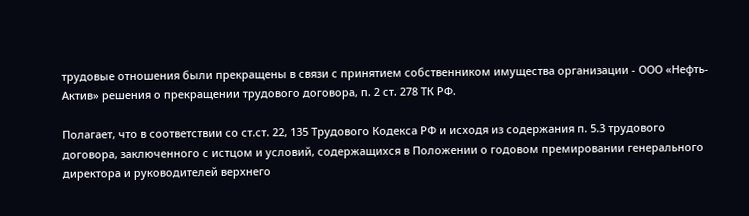трудовые отношения были прекращены в связи с принятием собственником имущества организации - ООО «Нефть-Актив» решения о прекращении трудового договора, п. 2 ст. 278 ТК РФ.

Полагает, что в соответствии со ст.ст. 22, 135 Трудового Кодекса РФ и исходя из содержания п. 5.3 трудового договора, заключенного с истцом и условий, содержащихся в Положении о годовом премировании генерального директора и руководителей верхнего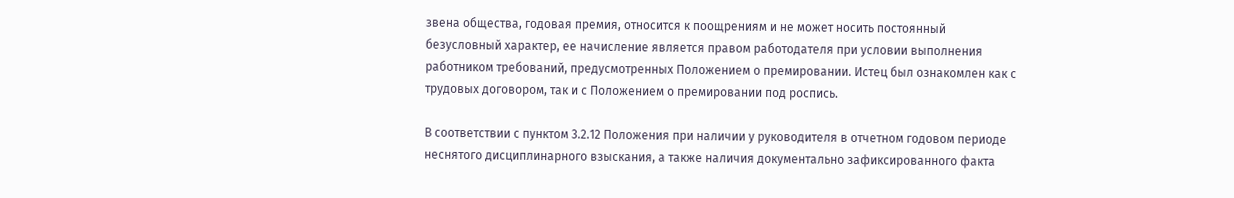звена общества, годовая премия, относится к поощрениям и не может носить постоянный безусловный характер, ее начисление является правом работодателя при условии выполнения работником требований, предусмотренных Положением о премировании. Истец был ознакомлен как с трудовых договором, так и с Положением о премировании под роспись.

В соответствии с пунктом 3.2.12 Положения при наличии у руководителя в отчетном годовом периоде неснятого дисциплинарного взыскания, а также наличия документально зафиксированного факта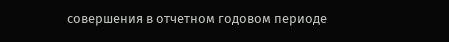совершения в отчетном годовом периоде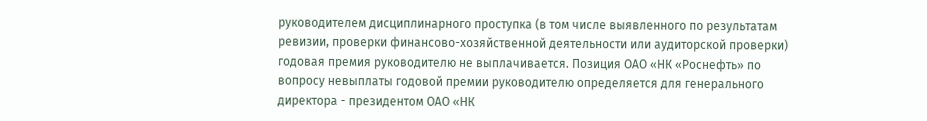руководителем дисциплинарного проступка (в том числе выявленного по результатам ревизии, проверки финансово-хозяйственной деятельности или аудиторской проверки) годовая премия руководителю не выплачивается. Позиция ОАО «НК «Роснефть» по вопросу невыплаты годовой премии руководителю определяется для генерального директора - президентом ОАО «НК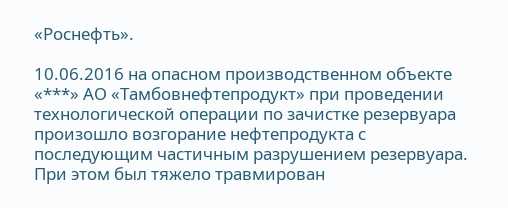«Роснефть».

10.06.2016 на опасном производственном объекте «***» АО «Тамбовнефтепродукт» при проведении технологической операции по зачистке резервуара произошло возгорание нефтепродукта с последующим частичным разрушением резервуара. При этом был тяжело травмирован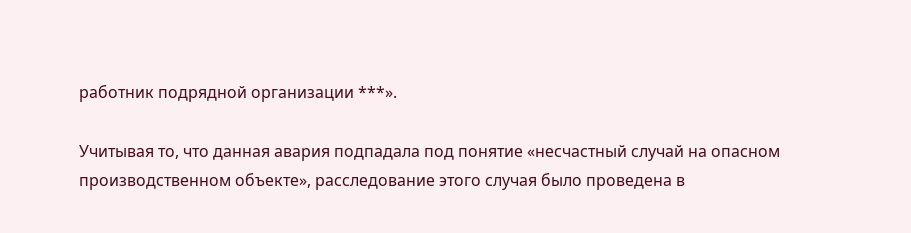работник подрядной организации ***».

Учитывая то, что данная авария подпадала под понятие «несчастный случай на опасном производственном объекте», расследование этого случая было проведена в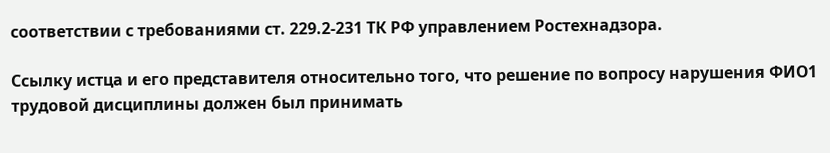соответствии с требованиями ст. 229.2-231 ТК РФ управлением Ростехнадзора.

Ссылку истца и его представителя относительно того, что решение по вопросу нарушения ФИО1 трудовой дисциплины должен был принимать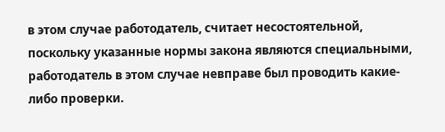в этом случае работодатель, считает несостоятельной, поскольку указанные нормы закона являются специальными, работодатель в этом случае невправе был проводить какие-либо проверки.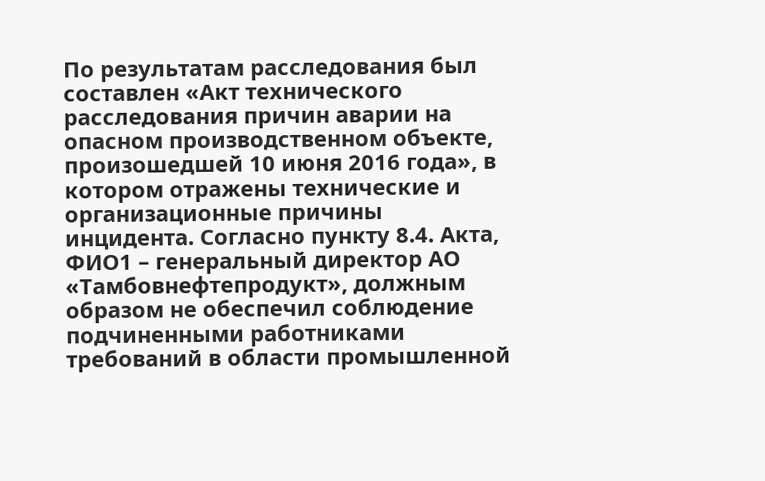По результатам расследования был составлен «Акт технического расследования причин аварии на опасном производственном объекте, произошедшей 10 июня 2016 года», в котором отражены технические и организационные причины инцидента. Согласно пункту 8.4. Акта, ФИО1 – генеральный директор АО «Тамбовнефтепродукт», должным образом не обеспечил соблюдение подчиненными работниками требований в области промышленной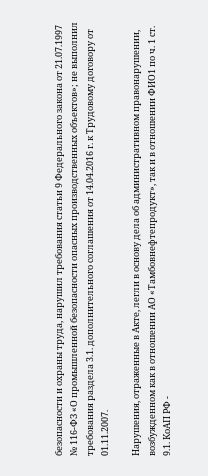безопасности и охраны труда, нарушил требования статьи 9 Федерального закона от 21.07.1997 № 116-ФЗ «О промышленной безопасности опасных производственных объектов»; не выполнил требования раздела 3.1. дополнительного соглашения от 14.04.2016 г. к Трудовому договору от 01.11.2007.

Нарушения, отраженные в Акте, легли в основу дела об административном правонарушении, возбужденном как в отношении АО «Тамбовнефтепродукт», так и в отношении ФИО1 по ч. 1 ст. 9.1. КоАП РФ -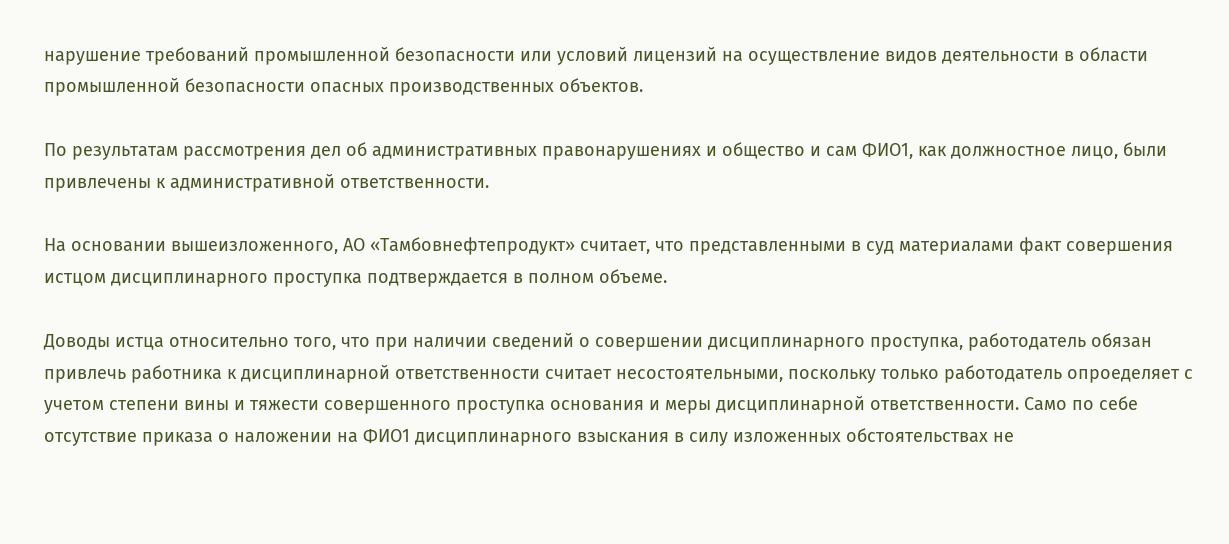нарушение требований промышленной безопасности или условий лицензий на осуществление видов деятельности в области промышленной безопасности опасных производственных объектов.

По результатам рассмотрения дел об административных правонарушениях и общество и сам ФИО1, как должностное лицо, были привлечены к административной ответственности.

На основании вышеизложенного, АО «Тамбовнефтепродукт» считает, что представленными в суд материалами факт совершения истцом дисциплинарного проступка подтверждается в полном объеме.

Доводы истца относительно того, что при наличии сведений о совершении дисциплинарного проступка, работодатель обязан привлечь работника к дисциплинарной ответственности считает несостоятельными, поскольку только работодатель опроеделяет с учетом степени вины и тяжести совершенного проступка основания и меры дисциплинарной ответственности. Само по себе отсутствие приказа о наложении на ФИО1 дисциплинарного взыскания в силу изложенных обстоятельствах не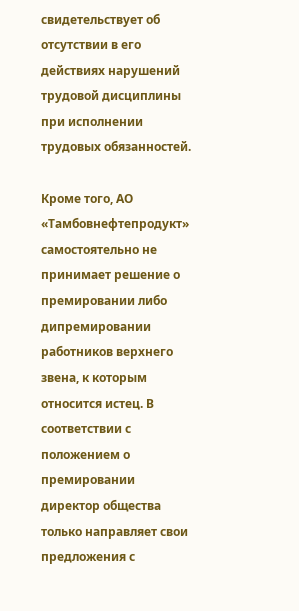свидетельствует об отсутствии в его действиях нарушений трудовой дисциплины при исполнении трудовых обязанностей.

Кроме того, АО «Тамбовнефтепродукт» самостоятельно не принимает решение о премировании либо дипремировании работников верхнего звена, к которым относится истец. В соответствии с положением о премировании директор общества только направляет свои предложения с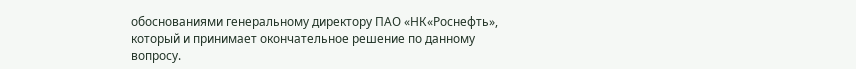обоснованиями генеральному директору ПАО «НК«Роснефть», который и принимает окончательное решение по данному вопросу.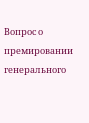Вопрос о премировании генерального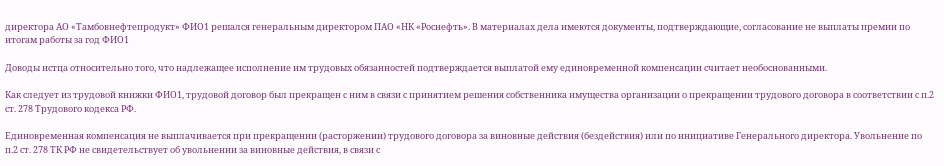директора АО «Тамбовнефтепродукт» ФИО1 решался генеральным директором ПАО «НК «Роснефть». В материалах дела имеются документы, подтверждающие, согласование не выплаты премии по итогам работы за год ФИО1

Доводы истца относительно того, что надлежащее исполнение им трудовых обязанностей подтверждается выплатой ему единовременной компенсации считает необоснованными.

Как следует из трудовой книжки ФИО1, трудовой договор был прекращен с ним в связи с принятием решения собственника имущества организации о прекращении трудового договора в соответствии с п.2 ст. 278 Трудового кодекса РФ.

Единовременная компенсация не выплачивается при прекращении (расторжении) трудового договора за виновные действия (бездействия) или по инициативе Генерального директора. Увольнение по п.2 ст. 278 ТК РФ не свидетельствует об увольнении за виновные действия, в связи с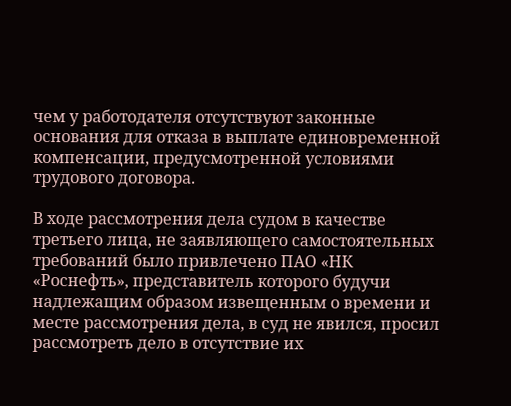чем у работодателя отсутствуют законные основания для отказа в выплате единовременной компенсации, предусмотренной условиями трудового договора.

В ходе рассмотрения дела судом в качестве третьего лица, не заявляющего самостоятельных требований было привлечено ПАО «НК «Роснефть», представитель которого будучи надлежащим образом извещенным о времени и месте рассмотрения дела, в суд не явился, просил рассмотреть дело в отсутствие их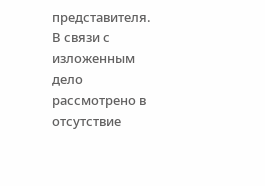представителя. В связи с изложенным дело рассмотрено в отсутствие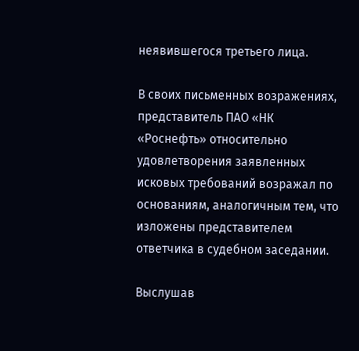неявившегося третьего лица.

В своих письменных возражениях, представитель ПАО «НК «Роснефть» относительно удовлетворения заявленных исковых требований возражал по основаниям, аналогичным тем, что изложены представителем ответчика в судебном заседании.

Выслушав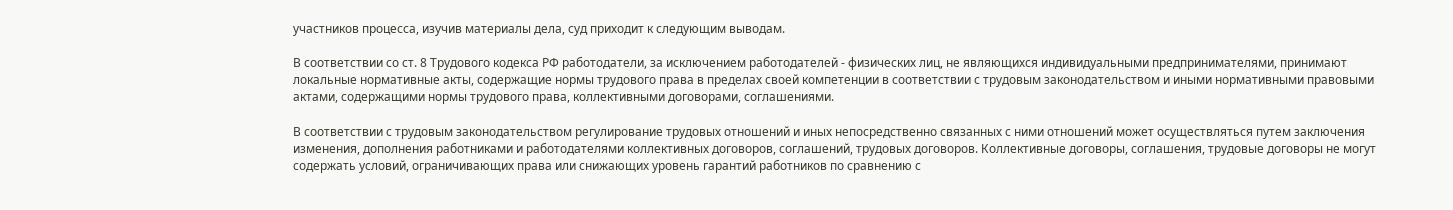участников процесса, изучив материалы дела, суд приходит к следующим выводам.

В соответствии со ст. 8 Трудового кодекса РФ работодатели, за исключением работодателей - физических лиц, не являющихся индивидуальными предпринимателями, принимают локальные нормативные акты, содержащие нормы трудового права в пределах своей компетенции в соответствии с трудовым законодательством и иными нормативными правовыми актами, содержащими нормы трудового права, коллективными договорами, соглашениями.

В соответствии с трудовым законодательством регулирование трудовых отношений и иных непосредственно связанных с ними отношений может осуществляться путем заключения изменения, дополнения работниками и работодателями коллективных договоров, соглашений, трудовых договоров. Коллективные договоры, соглашения, трудовые договоры не могут содержать условий, ограничивающих права или снижающих уровень гарантий работников по сравнению с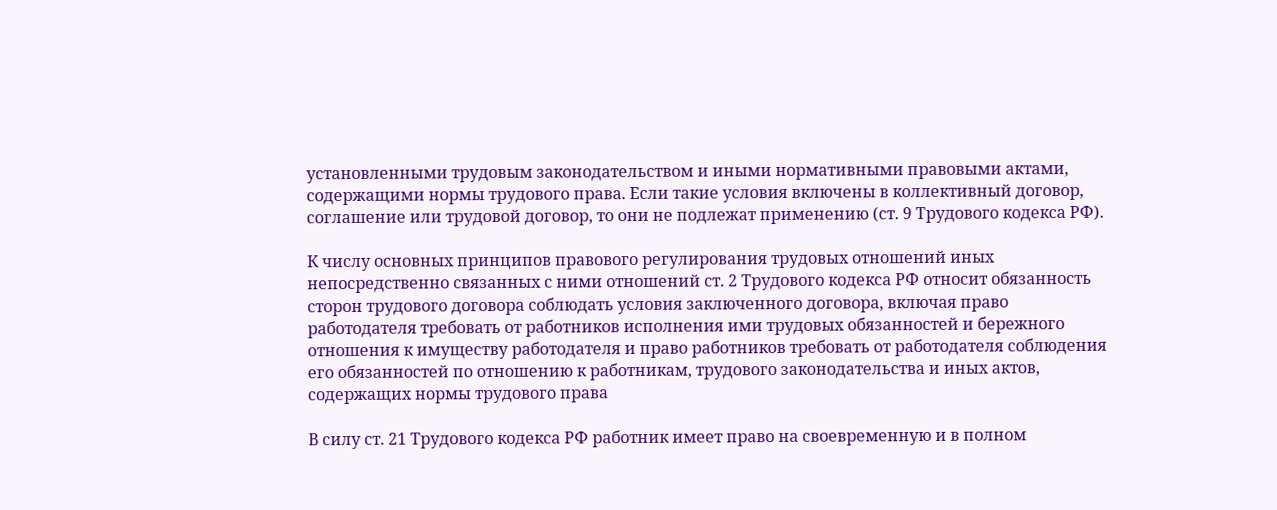установленными трудовым законодательством и иными нормативными правовыми актами, содержащими нормы трудового права. Если такие условия включены в коллективный договор, соглашение или трудовой договор, то они не подлежат применению (ст. 9 Трудового кодекса РФ).

К числу основных принципов правового регулирования трудовых отношений иных непосредственно связанных с ними отношений ст. 2 Трудового кодекса РФ относит обязанность сторон трудового договора соблюдать условия заключенного договора, включая право работодателя требовать от работников исполнения ими трудовых обязанностей и бережного отношения к имуществу работодателя и право работников требовать от работодателя соблюдения его обязанностей по отношению к работникам, трудового законодательства и иных актов, содержащих нормы трудового права

В силу ст. 21 Трудового кодекса РФ работник имеет право на своевременную и в полном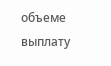объеме выплату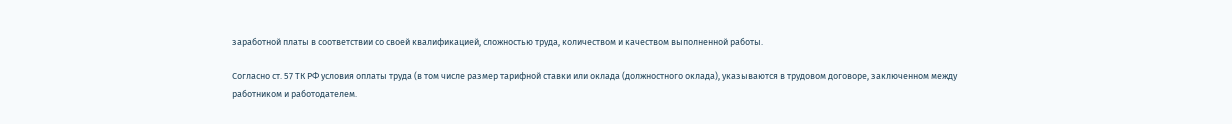заработной платы в соответствии со своей квалификацией, сложностью труда, количеством и качеством выполненной работы.

Согласно ст. 57 ТК РФ условия оплаты труда (в том числе размер тарифной ставки или оклада (должностного оклада), указываются в трудовом договоре, заключенном между работником и работодателем.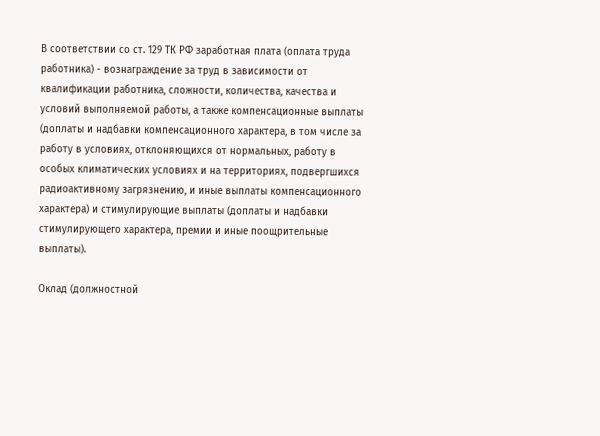В соответствии со ст. 129 ТК РФ заработная плата (оплата труда работника) - вознаграждение за труд в зависимости от квалификации работника, сложности, количества, качества и условий выполняемой работы, а также компенсационные выплаты (доплаты и надбавки компенсационного характера, в том числе за работу в условиях, отклоняющихся от нормальных, работу в особых климатических условиях и на территориях, подвергшихся радиоактивному загрязнению, и иные выплаты компенсационного характера) и стимулирующие выплаты (доплаты и надбавки стимулирующего характера, премии и иные поощрительные выплаты).

Оклад (должностной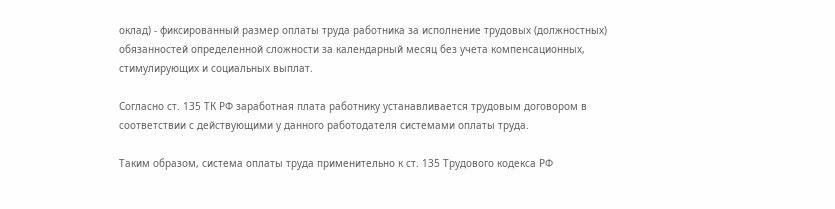оклад) - фиксированный размер оплаты труда работника за исполнение трудовых (должностных) обязанностей определенной сложности за календарный месяц без учета компенсационных, стимулирующих и социальных выплат.

Согласно ст. 135 ТК РФ заработная плата работнику устанавливается трудовым договором в соответствии с действующими у данного работодателя системами оплаты труда.

Таким образом, система оплаты труда применительно к ст. 135 Трудового кодекса РФ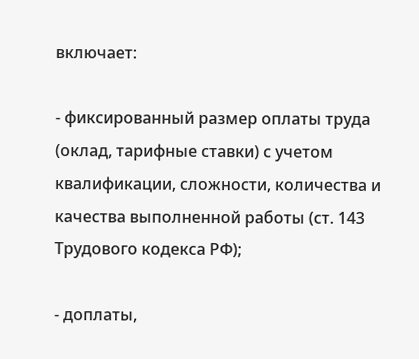включает:

- фиксированный размер оплаты труда (оклад, тарифные ставки) с учетом квалификации, сложности, количества и качества выполненной работы (ст. 143 Трудового кодекса РФ);

- доплаты,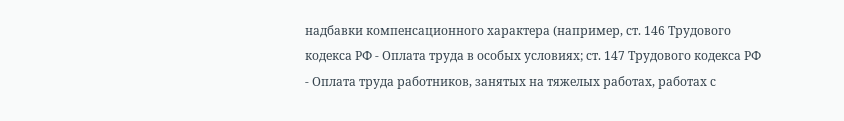надбавки компенсационного характера (например, ст. 146 Трудового кодекса РФ - Оплата труда в особых условиях; ст. 147 Трудового кодекса РФ - Оплата труда работников, занятых на тяжелых работах, работах с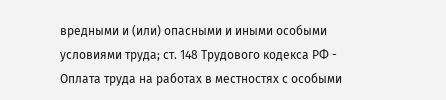вредными и (или) опасными и иными особыми условиями труда; ст. 148 Трудового кодекса РФ - Оплата труда на работах в местностях с особыми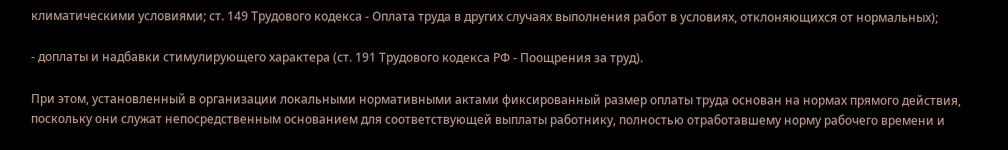климатическими условиями; ст. 149 Трудового кодекса - Оплата труда в других случаях выполнения работ в условиях, отклоняющихся от нормальных);

- доплаты и надбавки стимулирующего характера (ст. 191 Трудового кодекса РФ - Поощрения за труд).

При этом, установленный в организации локальными нормативными актами фиксированный размер оплаты труда основан на нормах прямого действия, поскольку они служат непосредственным основанием для соответствующей выплаты работнику, полностью отработавшему норму рабочего времени и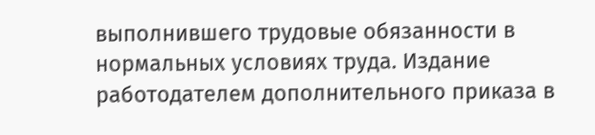выполнившего трудовые обязанности в нормальных условиях труда. Издание работодателем дополнительного приказа в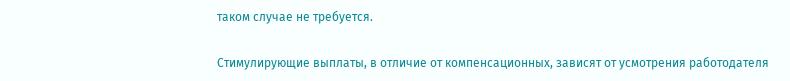таком случае не требуется.

Стимулирующие выплаты, в отличие от компенсационных, зависят от усмотрения работодателя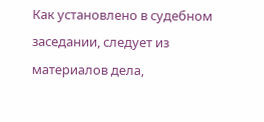Как установлено в судебном заседании, следует из материалов дела,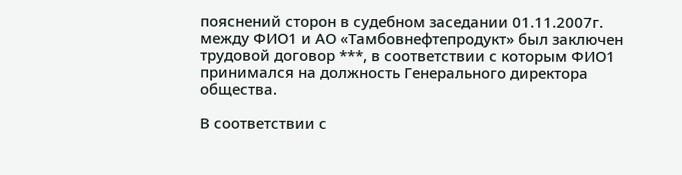пояснений сторон в судебном заседании 01.11.2007г. между ФИО1 и АО «Тамбовнефтепродукт» был заключен трудовой договор ***, в соответствии с которым ФИО1 принимался на должность Генерального директора общества.

В соответствии с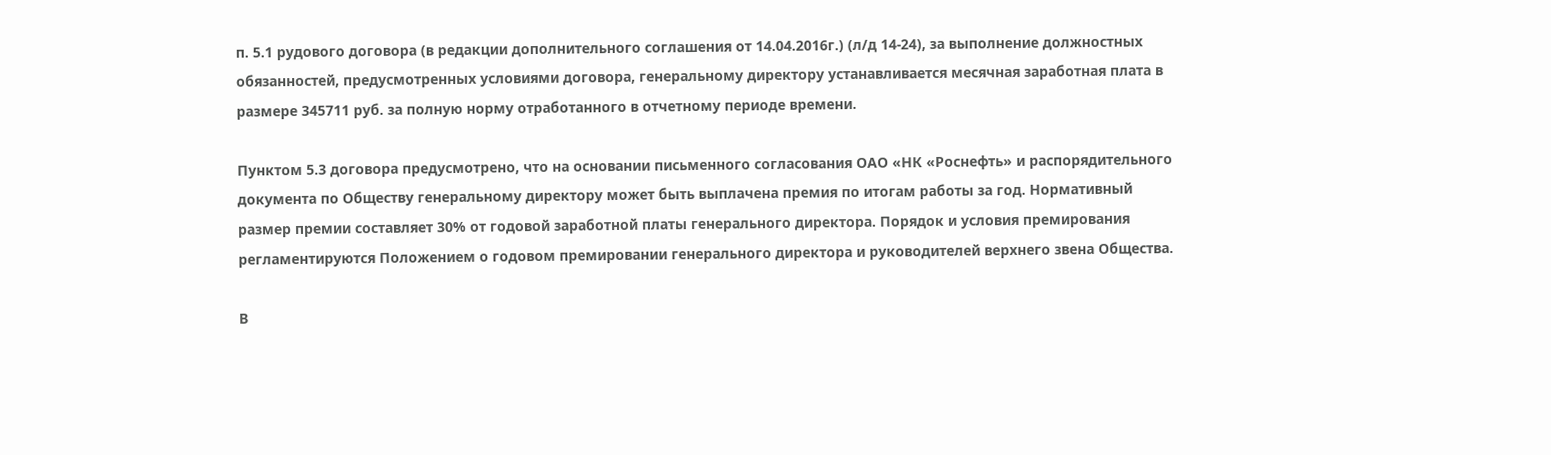п. 5.1 рудового договора (в редакции дополнительного соглашения от 14.04.2016г.) (л/д 14-24), за выполнение должностных обязанностей, предусмотренных условиями договора, генеральному директору устанавливается месячная заработная плата в размере 345711 руб. за полную норму отработанного в отчетному периоде времени.

Пунктом 5.3 договора предусмотрено, что на основании письменного согласования ОАО «НК «Роснефть» и распорядительного документа по Обществу генеральному директору может быть выплачена премия по итогам работы за год. Нормативный размер премии составляет 30% от годовой заработной платы генерального директора. Порядок и условия премирования регламентируются Положением о годовом премировании генерального директора и руководителей верхнего звена Общества.

В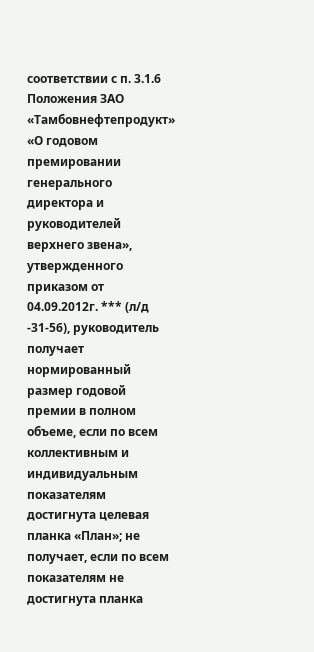соответствии с п. 3.1.6 Положения ЗАО «Тамбовнефтепродукт» «О годовом премировании генерального директора и руководителей верхнего звена», утвержденного приказом от 04.09.2012г. *** (л/д -31-56), руководитель получает нормированный размер годовой премии в полном объеме, если по всем коллективным и индивидуальным показателям достигнута целевая планка «План»; не получает, если по всем показателям не достигнута планка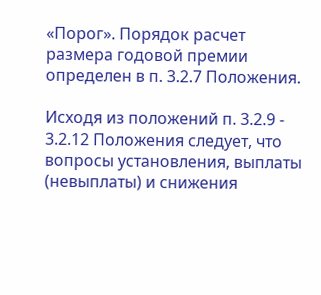«Порог». Порядок расчет размера годовой премии определен в п. 3.2.7 Положения.

Исходя из положений п. 3.2.9 - 3.2.12 Положения следует, что вопросы установления, выплаты (невыплаты) и снижения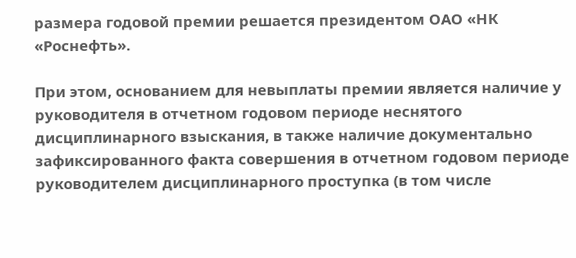размера годовой премии решается президентом ОАО «НК «Роснефть».

При этом, основанием для невыплаты премии является наличие у руководителя в отчетном годовом периоде неснятого дисциплинарного взыскания, в также наличие документально зафиксированного факта совершения в отчетном годовом периоде руководителем дисциплинарного проступка (в том числе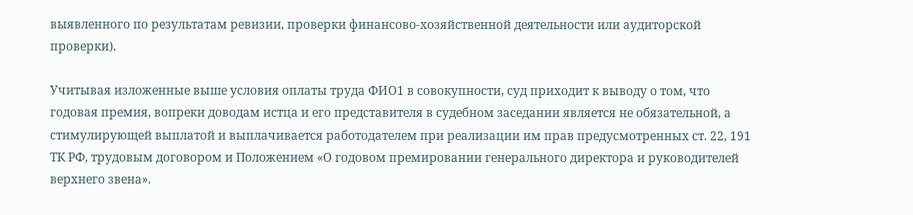выявленного по результатам ревизии, проверки финансово-хозяйственной деятельности или аудиторской проверки).

Учитывая изложенные выше условия оплаты труда ФИО1 в совокупности, суд приходит к выводу о том, что годовая премия, вопреки доводам истца и его представителя в судебном заседании является не обязательной, а стимулирующей выплатой и выплачивается работодателем при реализации им прав предусмотренных ст. 22, 191 ТК РФ, трудовым договором и Положением «О годовом премировании генерального директора и руководителей верхнего звена».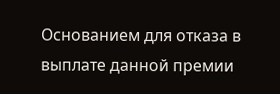Основанием для отказа в выплате данной премии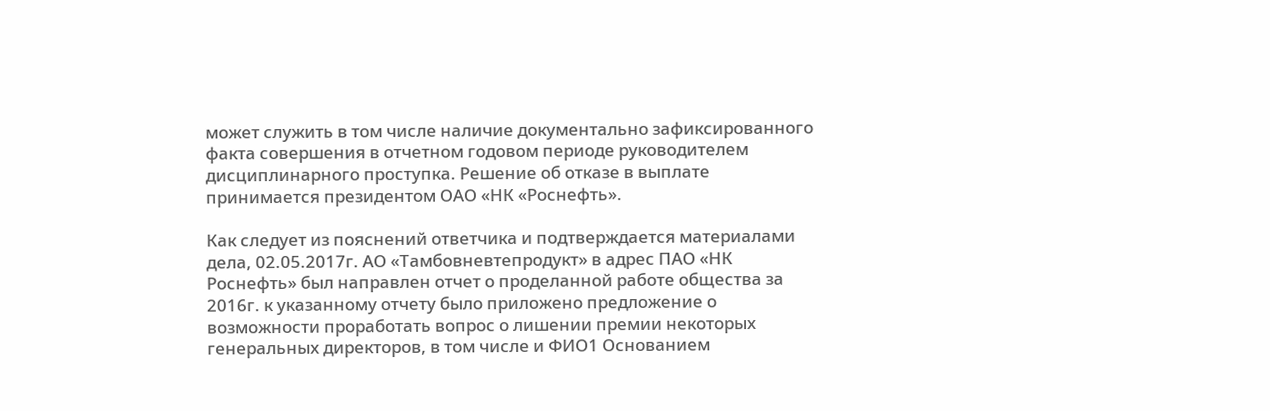может служить в том числе наличие документально зафиксированного факта совершения в отчетном годовом периоде руководителем дисциплинарного проступка. Решение об отказе в выплате принимается президентом ОАО «НК «Роснефть».

Как следует из пояснений ответчика и подтверждается материалами дела, 02.05.2017г. АО «Тамбовневтепродукт» в адрес ПАО «НК Роснефть» был направлен отчет о проделанной работе общества за 2016г. к указанному отчету было приложено предложение о возможности проработать вопрос о лишении премии некоторых генеральных директоров, в том числе и ФИО1 Основанием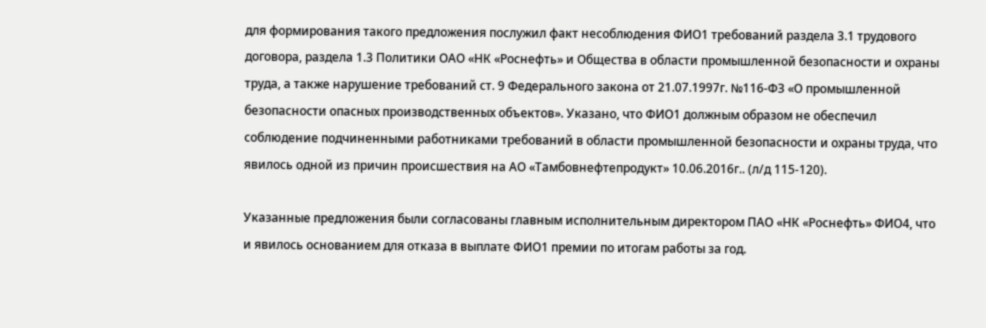для формирования такого предложения послужил факт несоблюдения ФИО1 требований раздела 3.1 трудового договора, раздела 1.3 Политики ОАО «НК «Роснефть» и Общества в области промышленной безопасности и охраны труда, а также нарушение требований ст. 9 Федерального закона от 21.07.1997г. №116-ФЗ «О промышленной безопасности опасных производственных объектов». Указано, что ФИО1 должным образом не обеспечил соблюдение подчиненными работниками требований в области промышленной безопасности и охраны труда, что явилось одной из причин происшествия на АО «Тамбовнефтепродукт» 10.06.2016г.. (л/д 115-120).

Указанные предложения были согласованы главным исполнительным директором ПАО «НК «Роснефть» ФИО4, что и явилось основанием для отказа в выплате ФИО1 премии по итогам работы за год.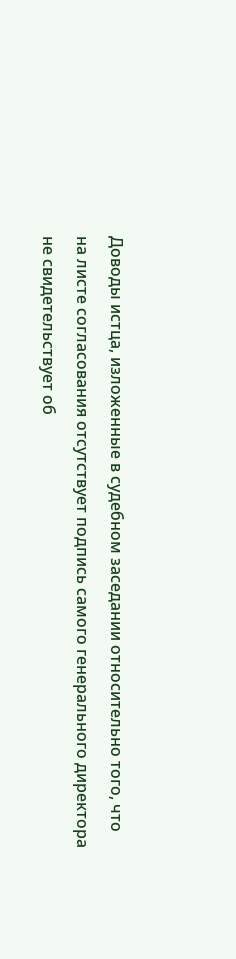Доводы истца, изложенные в судебном заседании относительно того, что на листе согласования отсутствует подпись самого генерального директора не свидетельствует об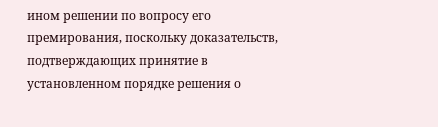ином решении по вопросу его премирования, поскольку доказательств, подтверждающих принятие в установленном порядке решения о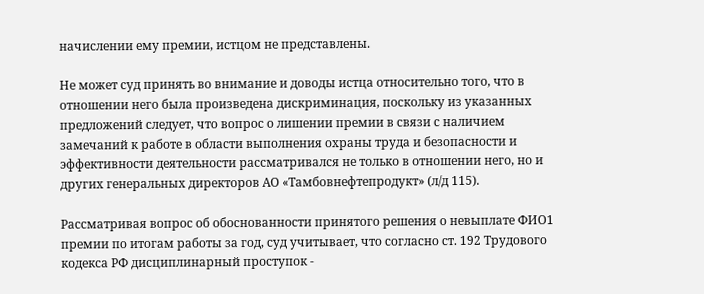начислении ему премии, истцом не представлены.

Не может суд принять во внимание и доводы истца относительно того, что в отношении него была произведена дискриминация, поскольку из указанных предложений следует, что вопрос о лишении премии в связи с наличием замечаний к работе в области выполнения охраны труда и безопасности и эффективности деятельности рассматривался не только в отношении него, но и других генеральных директоров АО «Тамбовнефтепродукт» (л/д 115).

Рассматривая вопрос об обоснованности принятого решения о невыплате ФИО1 премии по итогам работы за год, суд учитывает, что согласно ст. 192 Трудового кодекса РФ дисциплинарный проступок -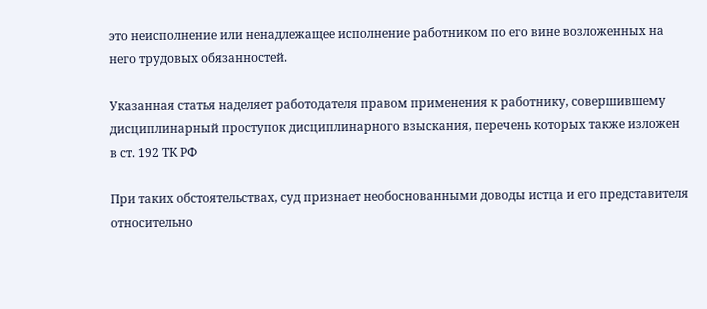это неисполнение или ненадлежащее исполнение работником по его вине возложенных на него трудовых обязанностей.

Указанная статья наделяет работодателя правом применения к работнику, совершившему дисциплинарный проступок дисциплинарного взыскания, перечень которых также изложен в ст. 192 ТК РФ

При таких обстоятельствах, суд признает необоснованными доводы истца и его представителя относительно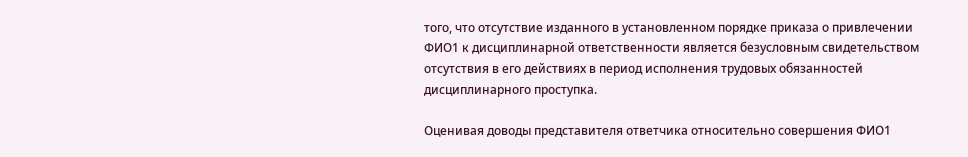того, что отсутствие изданного в установленном порядке приказа о привлечении ФИО1 к дисциплинарной ответственности является безусловным свидетельством отсутствия в его действиях в период исполнения трудовых обязанностей дисциплинарного проступка.

Оценивая доводы представителя ответчика относительно совершения ФИО1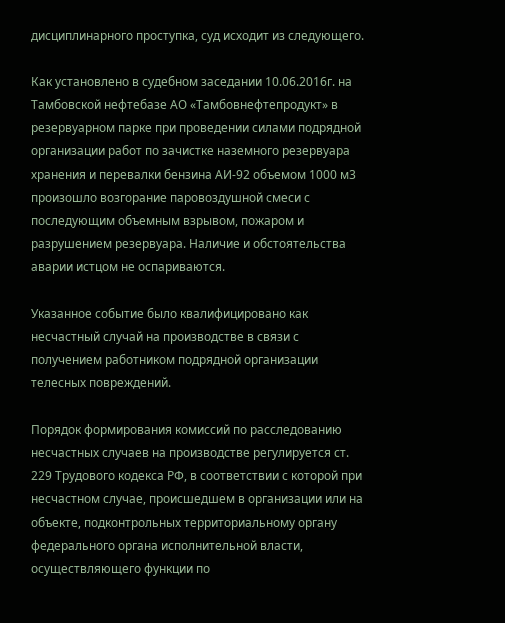дисциплинарного проступка, суд исходит из следующего.

Как установлено в судебном заседании 10.06.2016г. на Тамбовской нефтебазе АО «Тамбовнефтепродукт» в резервуарном парке при проведении силами подрядной организации работ по зачистке наземного резервуара хранения и перевалки бензина АИ-92 объемом 1000 м3 произошло возгорание паровоздушной смеси с последующим объемным взрывом, пожаром и разрушением резервуара. Наличие и обстоятельства аварии истцом не оспариваются.

Указанное событие было квалифицировано как несчастный случай на производстве в связи с получением работником подрядной организации телесных повреждений.

Порядок формирования комиссий по расследованию несчастных случаев на производстве регулируется ст. 229 Трудового кодекса РФ, в соответствии с которой при несчастном случае, происшедшем в организации или на объекте, подконтрольных территориальному органу федерального органа исполнительной власти, осуществляющего функции по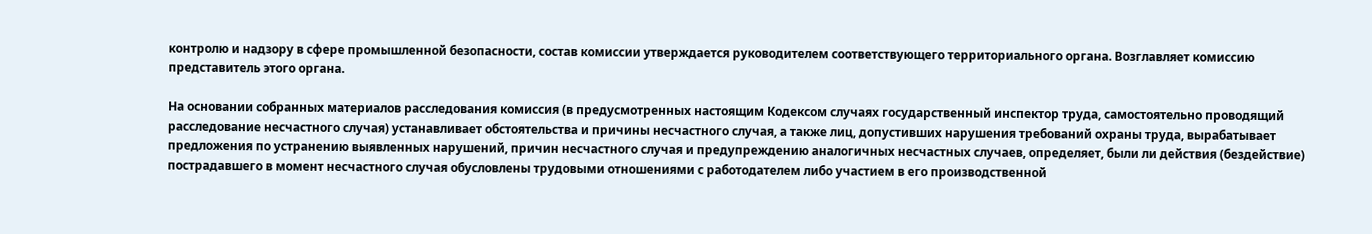контролю и надзору в сфере промышленной безопасности, состав комиссии утверждается руководителем соответствующего территориального органа. Возглавляет комиссию представитель этого органа.

На основании собранных материалов расследования комиссия (в предусмотренных настоящим Кодексом случаях государственный инспектор труда, самостоятельно проводящий расследование несчастного случая) устанавливает обстоятельства и причины несчастного случая, а также лиц, допустивших нарушения требований охраны труда, вырабатывает предложения по устранению выявленных нарушений, причин несчастного случая и предупреждению аналогичных несчастных случаев, определяет, были ли действия (бездействие) пострадавшего в момент несчастного случая обусловлены трудовыми отношениями с работодателем либо участием в его производственной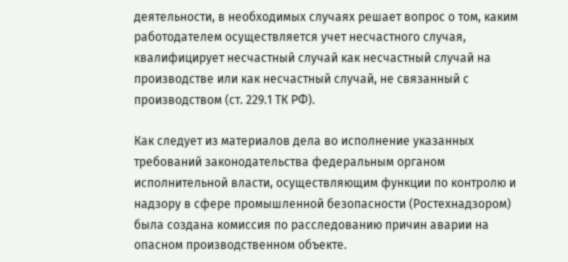деятельности, в необходимых случаях решает вопрос о том, каким работодателем осуществляется учет несчастного случая, квалифицирует несчастный случай как несчастный случай на производстве или как несчастный случай, не связанный с производством (ст. 229.1 ТК РФ).

Как следует из материалов дела во исполнение указанных требований законодательства федеральным органом исполнительной власти, осуществляющим функции по контролю и надзору в сфере промышленной безопасности (Ростехнадзором) была создана комиссия по расследованию причин аварии на опасном производственном объекте.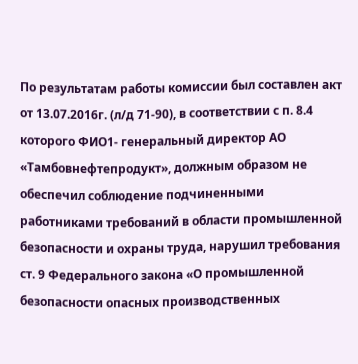По результатам работы комиссии был составлен акт от 13.07.2016г. (л/д 71-90), в соответствии с п. 8.4 которого ФИО1- генеральный директор АО «Тамбовнефтепродукт», должным образом не обеспечил соблюдение подчиненными работниками требований в области промышленной безопасности и охраны труда, нарушил требования ст. 9 Федерального закона «О промышленной безопасности опасных производственных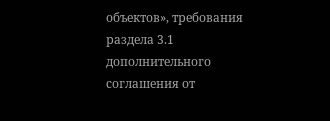объектов», требования раздела 3.1 дополнительного соглашения от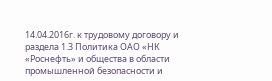14.04.2016г. к трудовому договору и раздела 1.3 Политика ОАО «НК «Роснефть» и общества в области промышленной безопасности и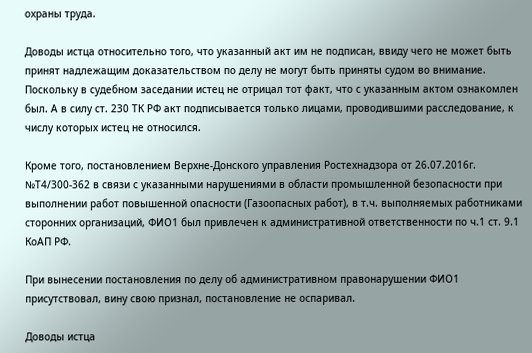охраны труда.

Доводы истца относительно того, что указанный акт им не подписан, ввиду чего не может быть принят надлежащим доказательством по делу не могут быть приняты судом во внимание. Поскольку в судебном заседании истец не отрицал тот факт, что с указанным актом ознакомлен был. А в силу ст. 230 ТК РФ акт подписывается только лицами, проводившими расследование, к числу которых истец не относился.

Кроме того, постановлением Верхне-Донского управления Ростехнадзора от 26.07.2016г. №Т4/300-362 в связи с указанными нарушениями в области промышленной безопасности при выполнении работ повышенной опасности (Газоопасных работ), в т.ч. выполняемых работниками сторонних организаций, ФИО1 был привлечен к административной ответственности по ч.1 ст. 9.1 КоАП РФ.

При вынесении постановления по делу об административном правонарушении ФИО1 присутствовал, вину свою признал, постановление не оспаривал.

Доводы истца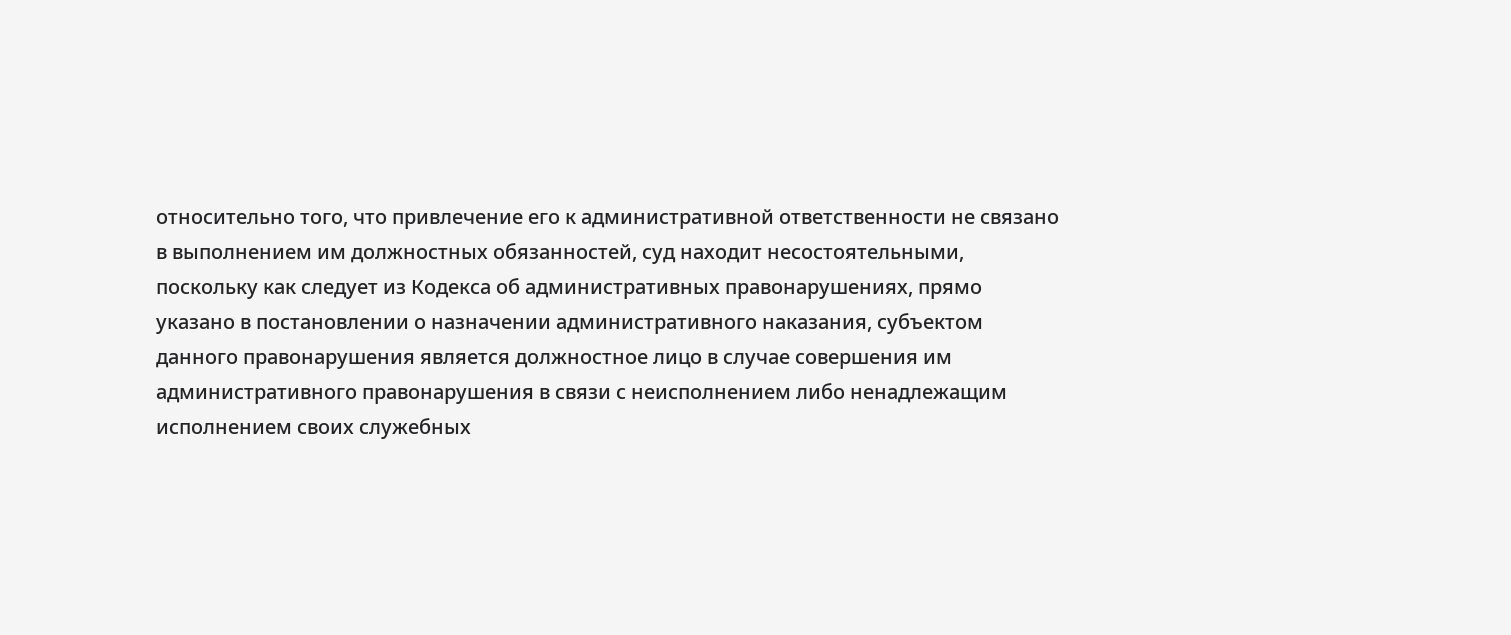относительно того, что привлечение его к административной ответственности не связано в выполнением им должностных обязанностей, суд находит несостоятельными, поскольку как следует из Кодекса об административных правонарушениях, прямо указано в постановлении о назначении административного наказания, субъектом данного правонарушения является должностное лицо в случае совершения им административного правонарушения в связи с неисполнением либо ненадлежащим исполнением своих служебных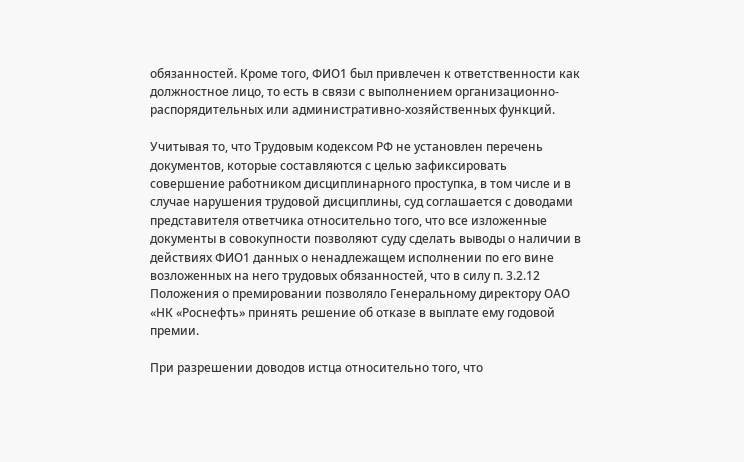обязанностей. Кроме того, ФИО1 был привлечен к ответственности как должностное лицо, то есть в связи с выполнением организационно-распорядительных или административно-хозяйственных функций.

Учитывая то, что Трудовым кодексом РФ не установлен перечень документов, которые составляются с целью зафиксировать совершение работником дисциплинарного проступка, в том числе и в случае нарушения трудовой дисциплины, суд соглашается с доводами представителя ответчика относительно того, что все изложенные документы в совокупности позволяют суду сделать выводы о наличии в действиях ФИО1 данных о ненадлежащем исполнении по его вине возложенных на него трудовых обязанностей, что в силу п. 3.2.12 Положения о премировании позволяло Генеральному директору ОАО «НК «Роснефть» принять решение об отказе в выплате ему годовой премии.

При разрешении доводов истца относительно того, что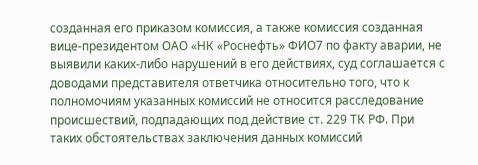созданная его приказом комиссия, а также комиссия созданная вице-президентом ОАО «НК «Роснефть» ФИО7 по факту аварии, не выявили каких-либо нарушений в его действиях, суд соглашается с доводами представителя ответчика относительно того, что к полномочиям указанных комиссий не относится расследование происшествий, подпадающих под действие ст. 229 ТК РФ. При таких обстоятельствах заключения данных комиссий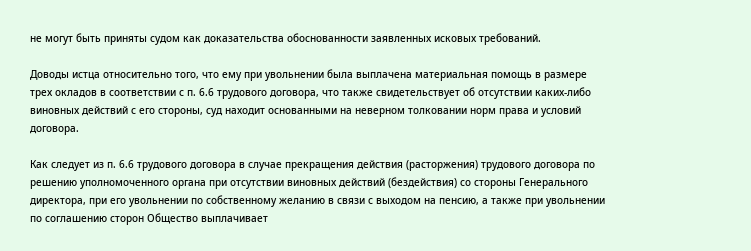не могут быть приняты судом как доказательства обоснованности заявленных исковых требований.

Доводы истца относительно того, что ему при увольнении была выплачена материальная помощь в размере трех окладов в соответствии с п. 6.6 трудового договора, что также свидетельствует об отсутствии каких-либо виновных действий с его стороны, суд находит основанными на неверном толковании норм права и условий договора.

Как следует из п. 6.6 трудового договора в случае прекращения действия (расторжения) трудового договора по решению уполномоченного органа при отсутствии виновных действий (бездействия) со стороны Генерального директора, при его увольнении по собственному желанию в связи с выходом на пенсию, а также при увольнении по соглашению сторон Общество выплачивает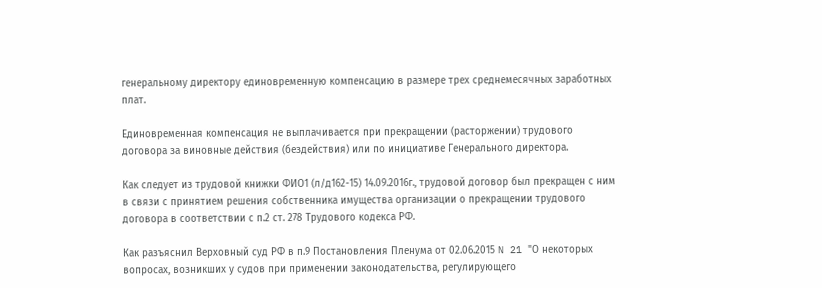генеральному директору единовременную компенсацию в размере трех среднемесячных заработных плат.

Единовременная компенсация не выплачивается при прекращении (расторжении) трудового договора за виновные действия (бездействия) или по инициативе Генерального директора.

Как следует из трудовой книжки ФИО1 (л/д162-15) 14.09.2016г., трудовой договор был прекращен с ним в связи с принятием решения собственника имущества организации о прекращении трудового договора в соответствии с п.2 ст. 278 Трудового кодекса РФ.

Как разъяснил Верховный суд РФ в п.9 Постановления Пленума от 02.06.2015 N 21 "О некоторых вопросах, возникших у судов при применении законодательства, регулирующего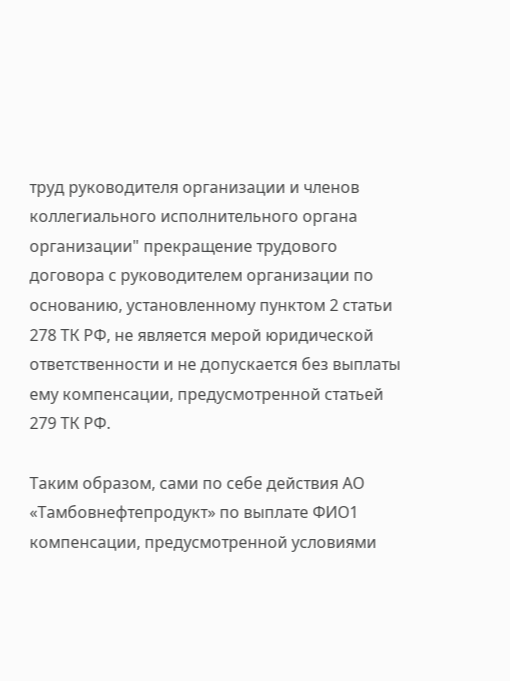труд руководителя организации и членов коллегиального исполнительного органа организации" прекращение трудового договора с руководителем организации по основанию, установленному пунктом 2 статьи 278 ТК РФ, не является мерой юридической ответственности и не допускается без выплаты ему компенсации, предусмотренной статьей 279 ТК РФ.

Таким образом, сами по себе действия АО «Тамбовнефтепродукт» по выплате ФИО1 компенсации, предусмотренной условиями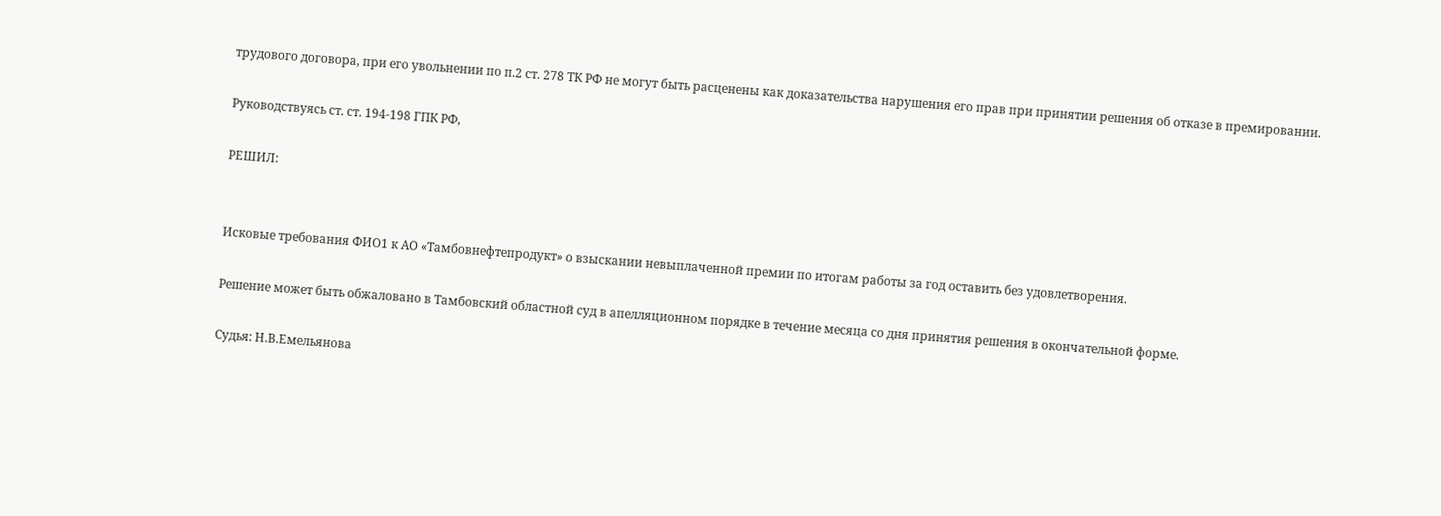трудового договора, при его увольнении по п.2 ст. 278 ТК РФ не могут быть расценены как доказательства нарушения его прав при принятии решения об отказе в премировании.

Руководствуясь ст. ст. 194-198 ГПК РФ,

РЕШИЛ:


Исковые требования ФИО1 к АО «Тамбовнефтепродукт» о взыскании невыплаченной премии по итогам работы за год оставить без удовлетворения.

Решение может быть обжаловано в Тамбовский областной суд в апелляционном порядке в течение месяца со дня принятия решения в окончательной форме.

Судья: Н.В.Емельянова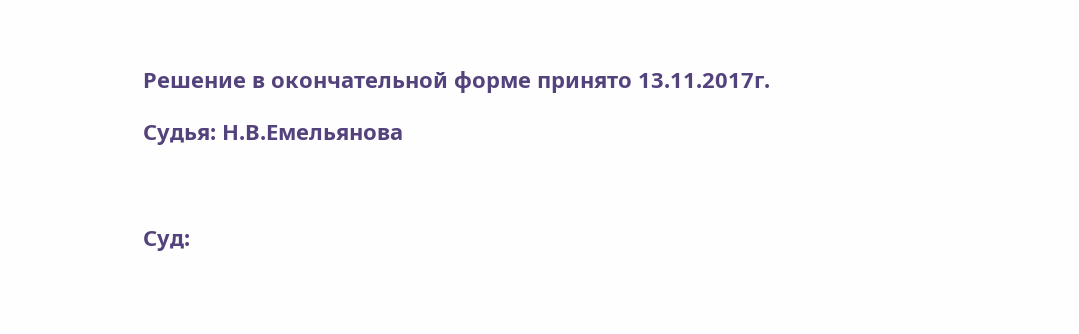Решение в окончательной форме принято 13.11.2017г.

Судья: Н.В.Емельянова



Суд: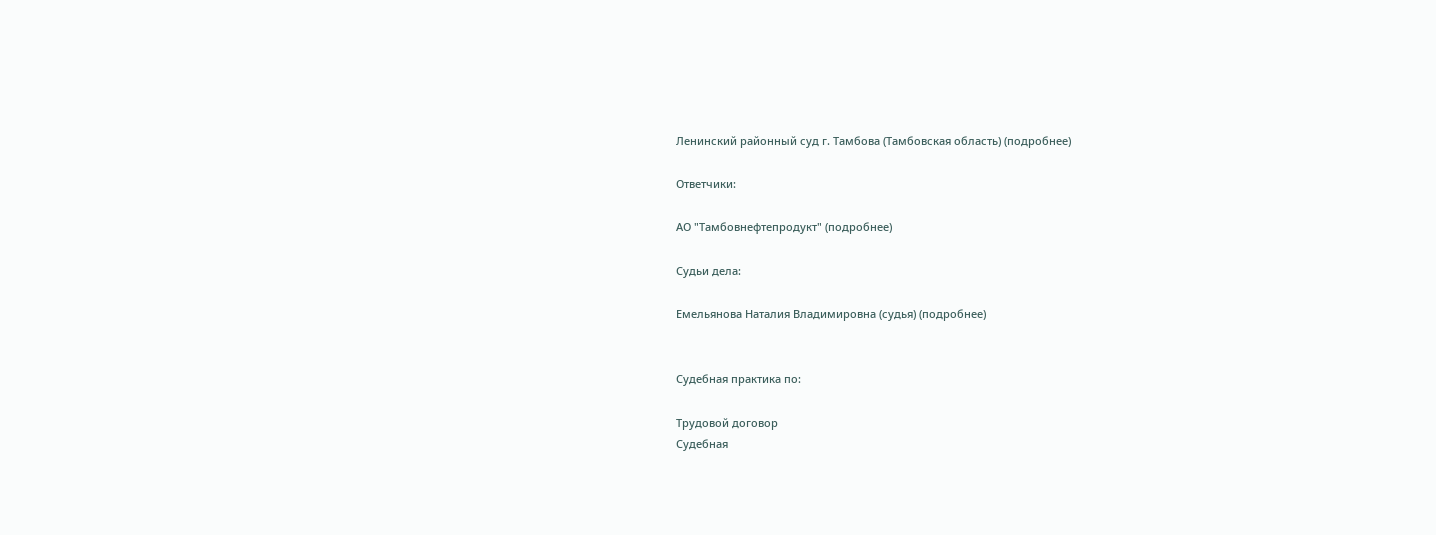Ленинский районный суд г. Тамбова (Тамбовская область) (подробнее)

Ответчики:

АО "Тамбовнефтепродукт" (подробнее)

Судьи дела:

Емельянова Наталия Владимировна (судья) (подробнее)


Судебная практика по:

Трудовой договор
Судебная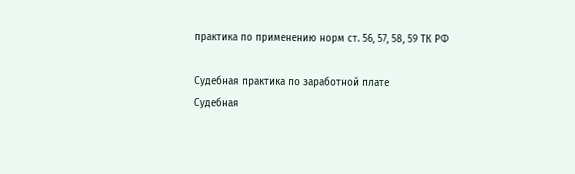практика по применению норм ст. 56, 57, 58, 59 ТК РФ

Судебная практика по заработной плате
Судебная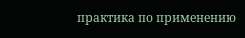практика по применению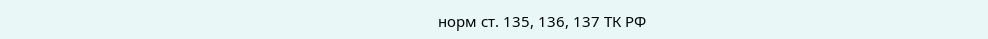норм ст. 135, 136, 137 ТК РФ